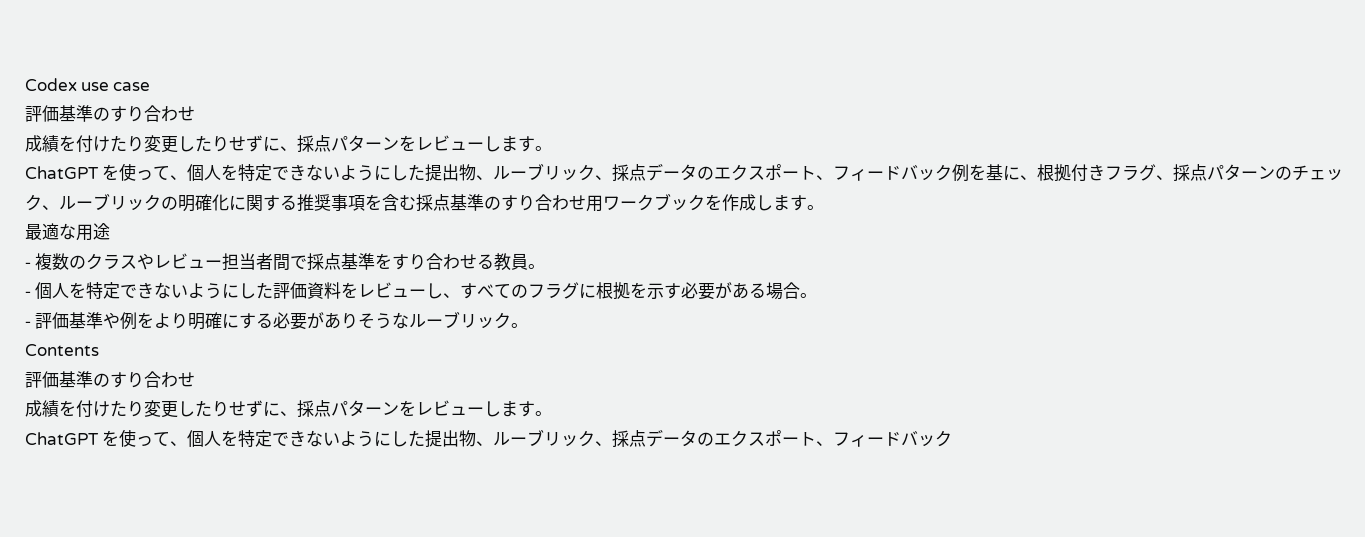Codex use case
評価基準のすり合わせ
成績を付けたり変更したりせずに、採点パターンをレビューします。
ChatGPT を使って、個人を特定できないようにした提出物、ルーブリック、採点データのエクスポート、フィードバック例を基に、根拠付きフラグ、採点パターンのチェック、ルーブリックの明確化に関する推奨事項を含む採点基準のすり合わせ用ワークブックを作成します。
最適な用途
- 複数のクラスやレビュー担当者間で採点基準をすり合わせる教員。
- 個人を特定できないようにした評価資料をレビューし、すべてのフラグに根拠を示す必要がある場合。
- 評価基準や例をより明確にする必要がありそうなルーブリック。
Contents
評価基準のすり合わせ
成績を付けたり変更したりせずに、採点パターンをレビューします。
ChatGPT を使って、個人を特定できないようにした提出物、ルーブリック、採点データのエクスポート、フィードバック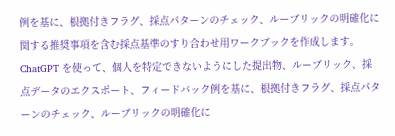例を基に、根拠付きフラグ、採点パターンのチェック、ルーブリックの明確化に関する推奨事項を含む採点基準のすり合わせ用ワークブックを作成します。
ChatGPT を使って、個人を特定できないようにした提出物、ルーブリック、採点データのエクスポート、フィードバック例を基に、根拠付きフラグ、採点パターンのチェック、ルーブリックの明確化に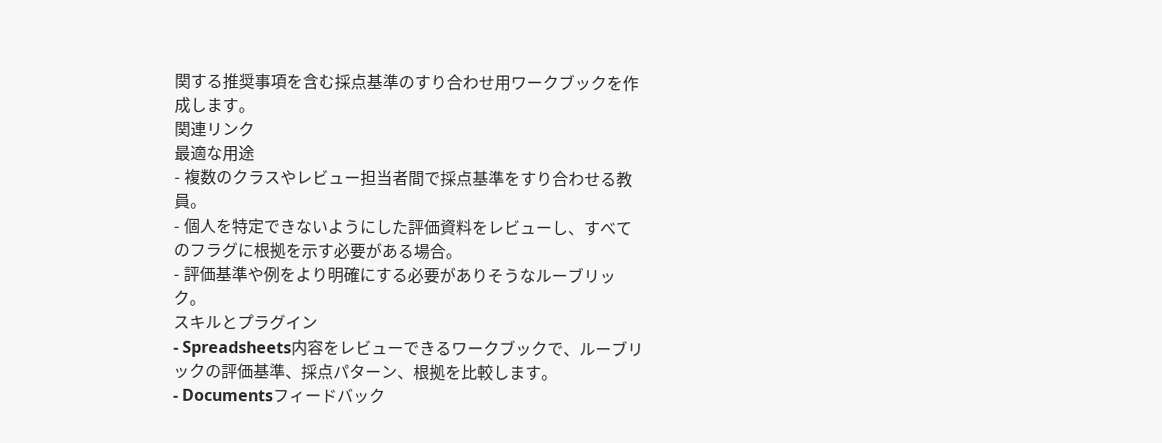関する推奨事項を含む採点基準のすり合わせ用ワークブックを作成します。
関連リンク
最適な用途
- 複数のクラスやレビュー担当者間で採点基準をすり合わせる教員。
- 個人を特定できないようにした評価資料をレビューし、すべてのフラグに根拠を示す必要がある場合。
- 評価基準や例をより明確にする必要がありそうなルーブリック。
スキルとプラグイン
- Spreadsheets内容をレビューできるワークブックで、ルーブリックの評価基準、採点パターン、根拠を比較します。
- Documentsフィードバック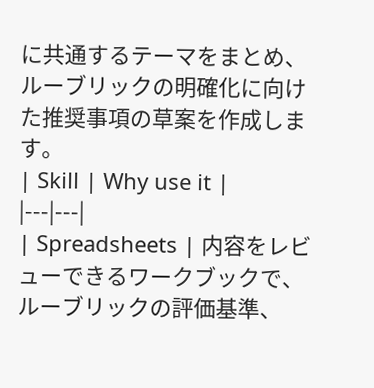に共通するテーマをまとめ、ルーブリックの明確化に向けた推奨事項の草案を作成します。
| Skill | Why use it |
|---|---|
| Spreadsheets | 内容をレビューできるワークブックで、ルーブリックの評価基準、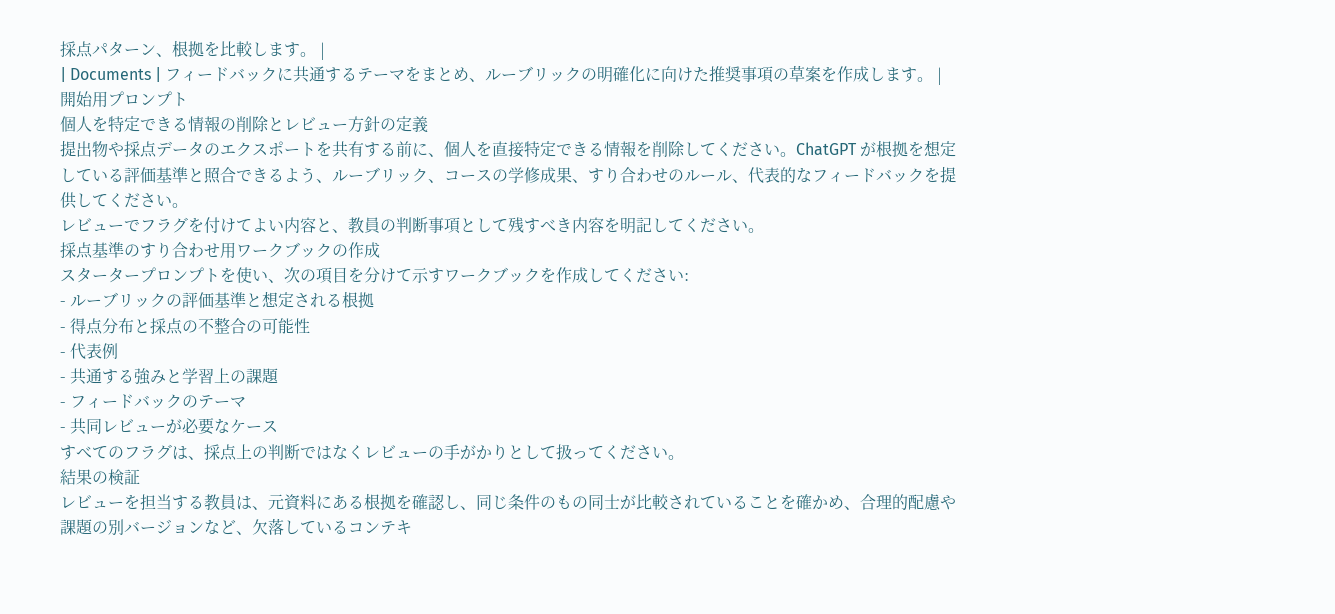採点パターン、根拠を比較します。 |
| Documents | フィードバックに共通するテーマをまとめ、ルーブリックの明確化に向けた推奨事項の草案を作成します。 |
開始用プロンプト
個人を特定できる情報の削除とレビュー方針の定義
提出物や採点データのエクスポートを共有する前に、個人を直接特定できる情報を削除してください。ChatGPT が根拠を想定している評価基準と照合できるよう、ルーブリック、コースの学修成果、すり合わせのルール、代表的なフィードバックを提供してください。
レビューでフラグを付けてよい内容と、教員の判断事項として残すべき内容を明記してください。
採点基準のすり合わせ用ワークブックの作成
スタータープロンプトを使い、次の項目を分けて示すワークブックを作成してください:
- ルーブリックの評価基準と想定される根拠
- 得点分布と採点の不整合の可能性
- 代表例
- 共通する強みと学習上の課題
- フィードバックのテーマ
- 共同レビューが必要なケース
すべてのフラグは、採点上の判断ではなくレビューの手がかりとして扱ってください。
結果の検証
レビューを担当する教員は、元資料にある根拠を確認し、同じ条件のもの同士が比較されていることを確かめ、合理的配慮や課題の別バージョンなど、欠落しているコンテキ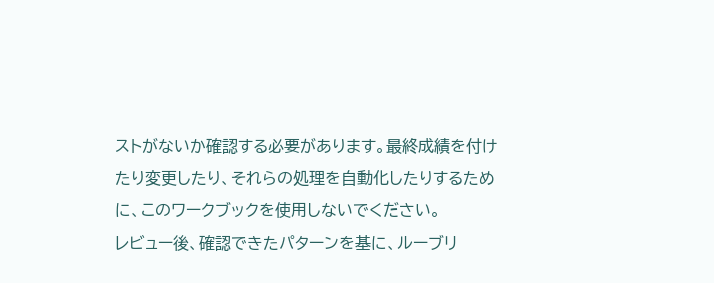ストがないか確認する必要があります。最終成績を付けたり変更したり、それらの処理を自動化したりするために、このワークブックを使用しないでください。
レビュー後、確認できたパターンを基に、ルーブリ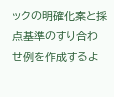ックの明確化案と採点基準のすり合わせ例を作成するよ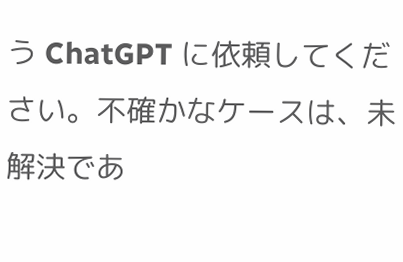う ChatGPT に依頼してください。不確かなケースは、未解決であ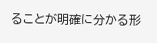ることが明確に分かる形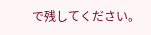で残してください。